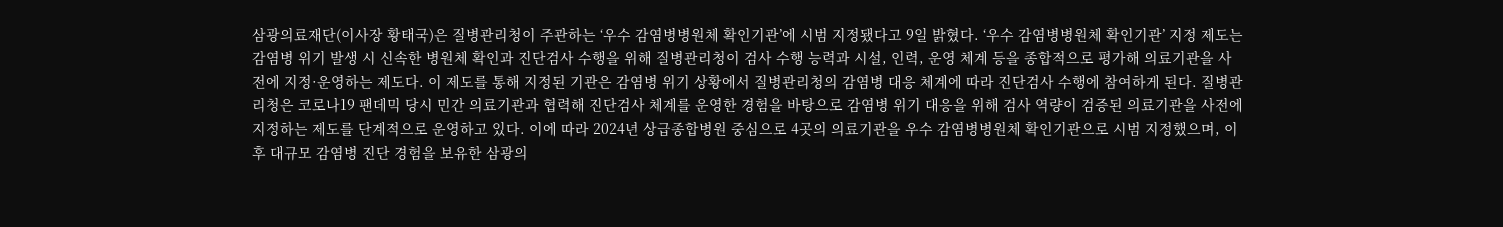삼광의료재단(이사장 황태국)은 질병관리청이 주관하는 ‘우수 감염병병원체 확인기관’에 시범 지정됐다고 9일 밝혔다. ‘우수 감염병병원체 확인기관’ 지정 제도는 감염병 위기 발생 시 신속한 병원체 확인과 진단검사 수행을 위해 질병관리청이 검사 수행 능력과 시설, 인력, 운영 체계 등을 종합적으로 평가해 의료기관을 사전에 지정·운영하는 제도다. 이 제도를 통해 지정된 기관은 감염병 위기 상황에서 질병관리청의 감염병 대응 체계에 따라 진단검사 수행에 참여하게 된다. 질병관리청은 코로나19 팬데믹 당시 민간 의료기관과 협력해 진단검사 체계를 운영한 경험을 바탕으로 감염병 위기 대응을 위해 검사 역량이 검증된 의료기관을 사전에 지정하는 제도를 단계적으로 운영하고 있다. 이에 따라 2024년 상급종합병원 중심으로 4곳의 의료기관을 우수 감염병병원체 확인기관으로 시범 지정했으며, 이후 대규모 감염병 진단 경험을 보유한 삼광의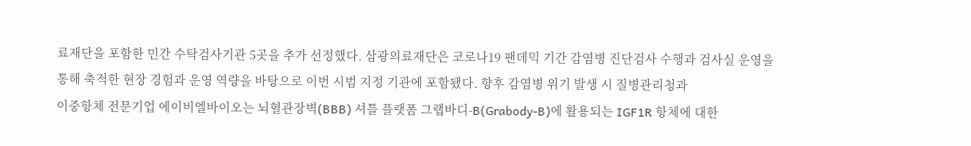료재단을 포함한 민간 수탁검사기관 5곳을 추가 선정했다. 삼광의료재단은 코로나19 팬데믹 기간 감염병 진단검사 수행과 검사실 운영을 통해 축적한 현장 경험과 운영 역량을 바탕으로 이번 시범 지정 기관에 포함됐다. 향후 감염병 위기 발생 시 질병관리청과
이중항체 전문기업 에이비엘바이오는 뇌혈관장벽(BBB) 셔틀 플랫폼 그랩바디-B(Grabody-B)에 활용되는 IGF1R 항체에 대한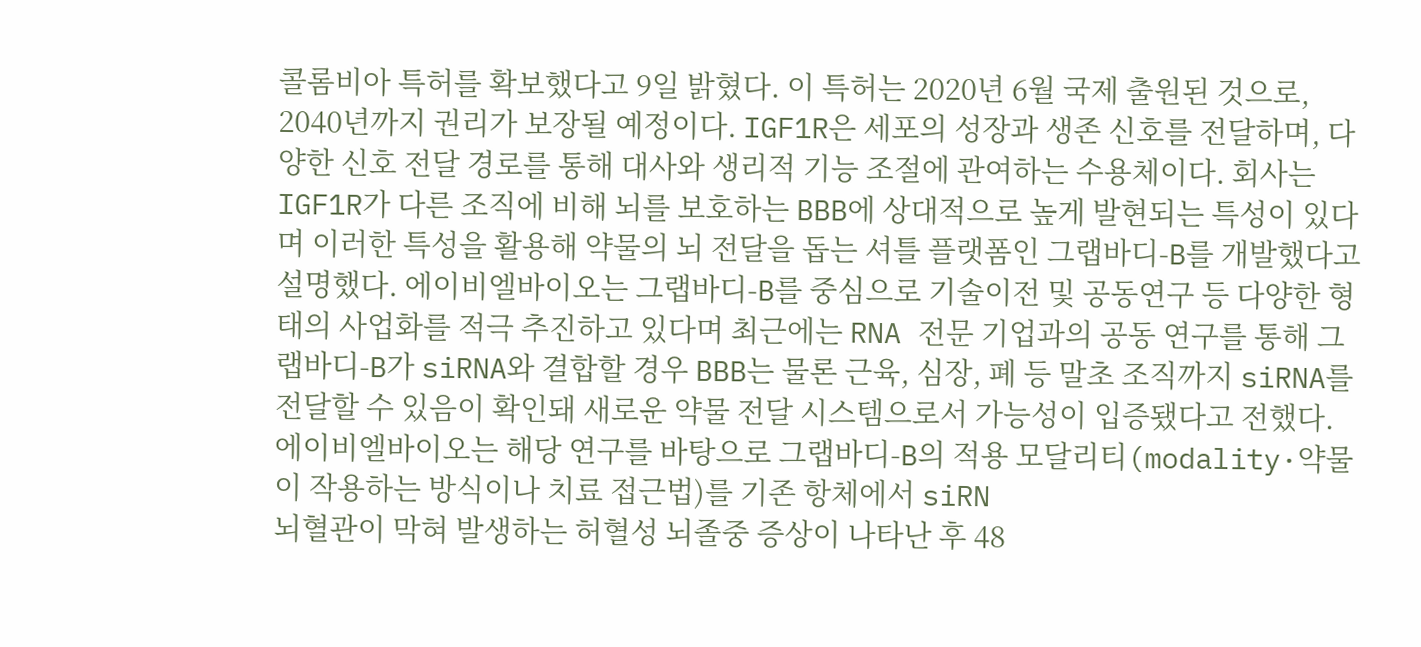콜롬비아 특허를 확보했다고 9일 밝혔다. 이 특허는 2020년 6월 국제 출원된 것으로, 2040년까지 권리가 보장될 예정이다. IGF1R은 세포의 성장과 생존 신호를 전달하며, 다양한 신호 전달 경로를 통해 대사와 생리적 기능 조절에 관여하는 수용체이다. 회사는 IGF1R가 다른 조직에 비해 뇌를 보호하는 BBB에 상대적으로 높게 발현되는 특성이 있다며 이러한 특성을 활용해 약물의 뇌 전달을 돕는 셔틀 플랫폼인 그랩바디-B를 개발했다고 설명했다. 에이비엘바이오는 그랩바디-B를 중심으로 기술이전 및 공동연구 등 다양한 형태의 사업화를 적극 추진하고 있다며 최근에는 RNA 전문 기업과의 공동 연구를 통해 그랩바디-B가 siRNA와 결합할 경우 BBB는 물론 근육, 심장, 폐 등 말초 조직까지 siRNA를 전달할 수 있음이 확인돼 새로운 약물 전달 시스템으로서 가능성이 입증됐다고 전했다. 에이비엘바이오는 해당 연구를 바탕으로 그랩바디-B의 적용 모달리티(modality·약물이 작용하는 방식이나 치료 접근법)를 기존 항체에서 siRN
뇌혈관이 막혀 발생하는 허혈성 뇌졸중 증상이 나타난 후 48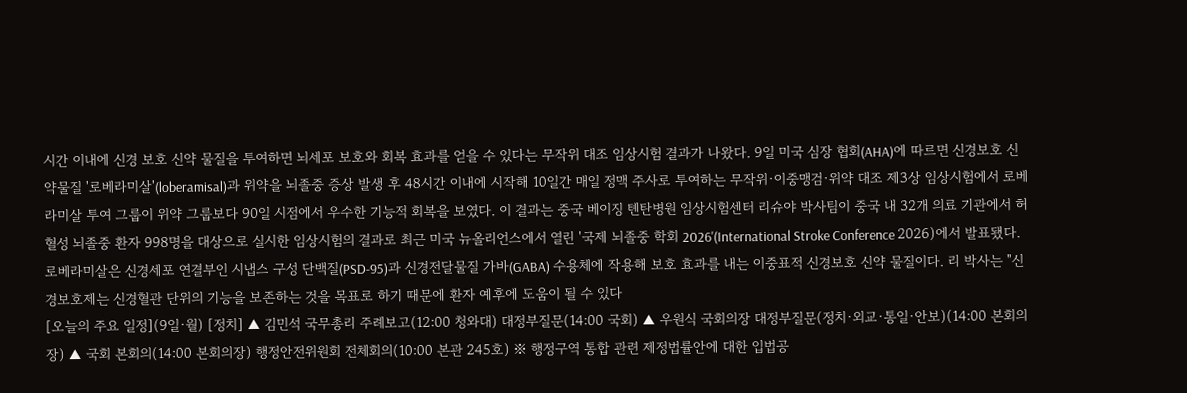시간 이내에 신경 보호 신약 물질을 투여하면 뇌세포 보호와 회복 효과를 얻을 수 있다는 무작위 대조 임상시험 결과가 나왔다. 9일 미국 심장 협회(AHA)에 따르면 신경보호 신약물질 '로베라미살'(loberamisal)과 위약을 뇌졸중 증상 발생 후 48시간 이내에 시작해 10일간 매일 정맥 주사로 투여하는 무작위·이중맹검·위약 대조 제3상 임상시험에서 로베라미살 투여 그룹이 위약 그룹보다 90일 시점에서 우수한 기능적 회복을 보였다. 이 결과는 중국 베이징 톈탄병원 임상시험센터 리슈야 박사팀이 중국 내 32개 의료 기관에서 허혈성 뇌졸중 환자 998명을 대상으로 실시한 임상시험의 결과로 최근 미국 뉴올리언스에서 열린 '국제 뇌졸중 학회 2026'(International Stroke Conference 2026)에서 발표됐다. 로베라미살은 신경세포 연결부인 시냅스 구성 단백질(PSD-95)과 신경전달물질 가바(GABA) 수용체에 작용해 보호 효과를 내는 이중표적 신경보호 신약 물질이다. 리 박사는 "신경보호제는 신경혈관 단위의 기능을 보존하는 것을 목표로 하기 때문에 환자 예후에 도움이 될 수 있다
[오늘의 주요 일정](9일·월) [정치] ▲ 김민석 국무총리 주례보고(12:00 청와대) 대정부질문(14:00 국회) ▲ 우원식 국회의장 대정부질문(정치·외교·통일·안보)(14:00 본회의장) ▲ 국회 본회의(14:00 본회의장) 행정안전위원회 전체회의(10:00 본관 245호) ※ 행정구역 통합 관련 제정법률안에 대한 입법공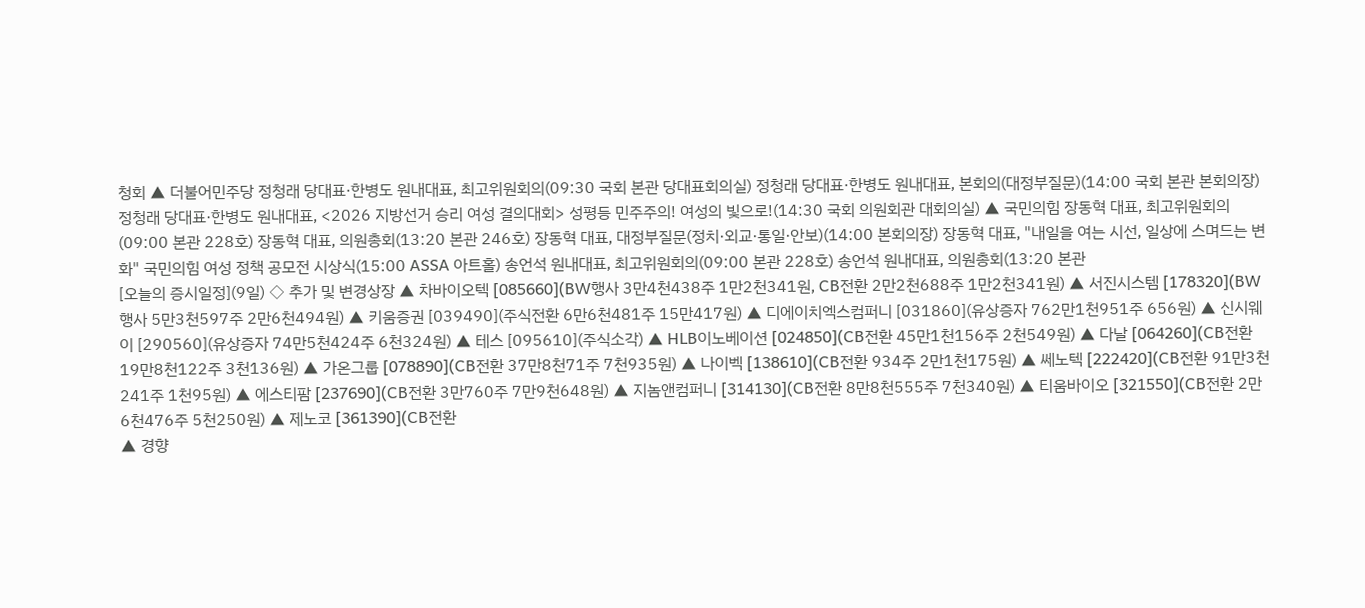청회 ▲ 더불어민주당 정청래 당대표·한병도 원내대표, 최고위원회의(09:30 국회 본관 당대표회의실) 정청래 당대표·한병도 원내대표, 본회의(대정부질문)(14:00 국회 본관 본회의장) 정청래 당대표·한병도 원내대표, <2026 지방선거 승리 여성 결의대회> 성평등 민주주의! 여성의 빛으로!(14:30 국회 의원회관 대회의실) ▲ 국민의힘 장동혁 대표, 최고위원회의(09:00 본관 228호) 장동혁 대표, 의원총회(13:20 본관 246호) 장동혁 대표, 대정부질문(정치·외교·통일·안보)(14:00 본회의장) 장동혁 대표, "내일을 여는 시선, 일상에 스며드는 변화" 국민의힘 여성 정책 공모전 시상식(15:00 ASSA 아트홀) 송언석 원내대표, 최고위원회의(09:00 본관 228호) 송언석 원내대표, 의원총회(13:20 본관
[오늘의 증시일정](9일) ◇ 추가 및 변경상장 ▲ 차바이오텍 [085660](BW행사 3만4천438주 1만2천341원, CB전환 2만2천688주 1만2천341원) ▲ 서진시스템 [178320](BW행사 5만3천597주 2만6천494원) ▲ 키움증권 [039490](주식전환 6만6천481주 15만417원) ▲ 디에이치엑스컴퍼니 [031860](유상증자 762만1천951주 656원) ▲ 신시웨이 [290560](유상증자 74만5천424주 6천324원) ▲ 테스 [095610](주식소각) ▲ HLB이노베이션 [024850](CB전환 45만1천156주 2천549원) ▲ 다날 [064260](CB전환 19만8천122주 3천136원) ▲ 가온그룹 [078890](CB전환 37만8천71주 7천935원) ▲ 나이벡 [138610](CB전환 934주 2만1천175원) ▲ 쎄노텍 [222420](CB전환 91만3천241주 1천95원) ▲ 에스티팜 [237690](CB전환 3만760주 7만9천648원) ▲ 지놈앤컴퍼니 [314130](CB전환 8만8천555주 7천340원) ▲ 티움바이오 [321550](CB전환 2만6천476주 5천250원) ▲ 제노코 [361390](CB전환
▲ 경향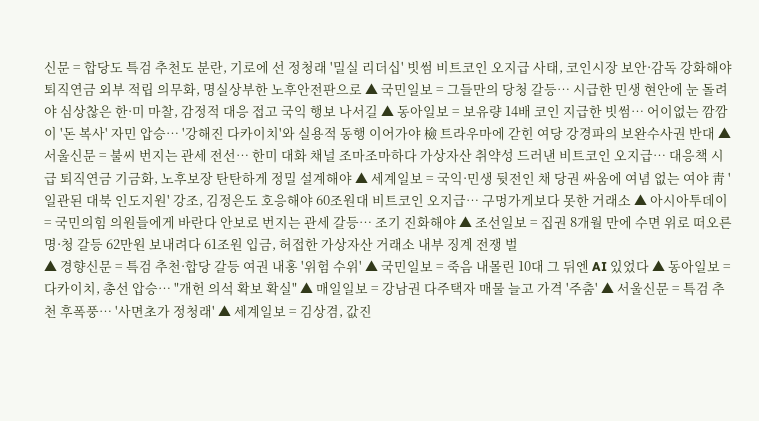신문 = 합당도 특검 추천도 분란, 기로에 선 정청래 '밀실 리더십' 빗썸 비트코인 오지급 사태, 코인시장 보안·감독 강화해야 퇴직연금 외부 적립 의무화, 명실상부한 노후안전판으로 ▲ 국민일보 = 그들만의 당청 갈등… 시급한 민생 현안에 눈 돌려야 심상찮은 한·미 마찰, 감정적 대응 접고 국익 행보 나서길 ▲ 동아일보 = 보유량 14배 코인 지급한 빗썸… 어이없는 깜깜이 '돈 복사' 자민 압승… '강해진 다카이치'와 실용적 동행 이어가야 檢 트라우마에 갇힌 여당 강경파의 보완수사권 반대 ▲ 서울신문 = 불씨 번지는 관세 전선… 한미 대화 채널 조마조마하다 가상자산 취약성 드러낸 비트코인 오지급… 대응책 시급 퇴직연금 기금화, 노후보장 탄탄하게 정밀 설계해야 ▲ 세계일보 = 국익·민생 뒷전인 채 당권 싸움에 여념 없는 여야 靑 '일관된 대북 인도지원' 강조, 김정은도 호응해야 60조원대 비트코인 오지급… 구멍가게보다 못한 거래소 ▲ 아시아투데이 = 국민의힘 의원들에게 바란다 안보로 번지는 관세 갈등… 조기 진화해야 ▲ 조선일보 = 집권 8개월 만에 수면 위로 떠오른 명·청 갈등 62만원 보내려다 61조원 입금, 허접한 가상자산 거래소 내부 징계 전쟁 벌
▲ 경향신문 = 특검 추천·합당 갈등 여권 내홍 '위험 수위' ▲ 국민일보 = 죽음 내몰린 10대 그 뒤엔 AI 있었다 ▲ 동아일보 = 다카이치, 총선 압승… "개헌 의석 확보 확실" ▲ 매일일보 = 강남권 다주택자 매물 늘고 가격 '주춤' ▲ 서울신문 = 특검 추천 후폭풍… '사면초가 정청래' ▲ 세계일보 = 김상겸, 값진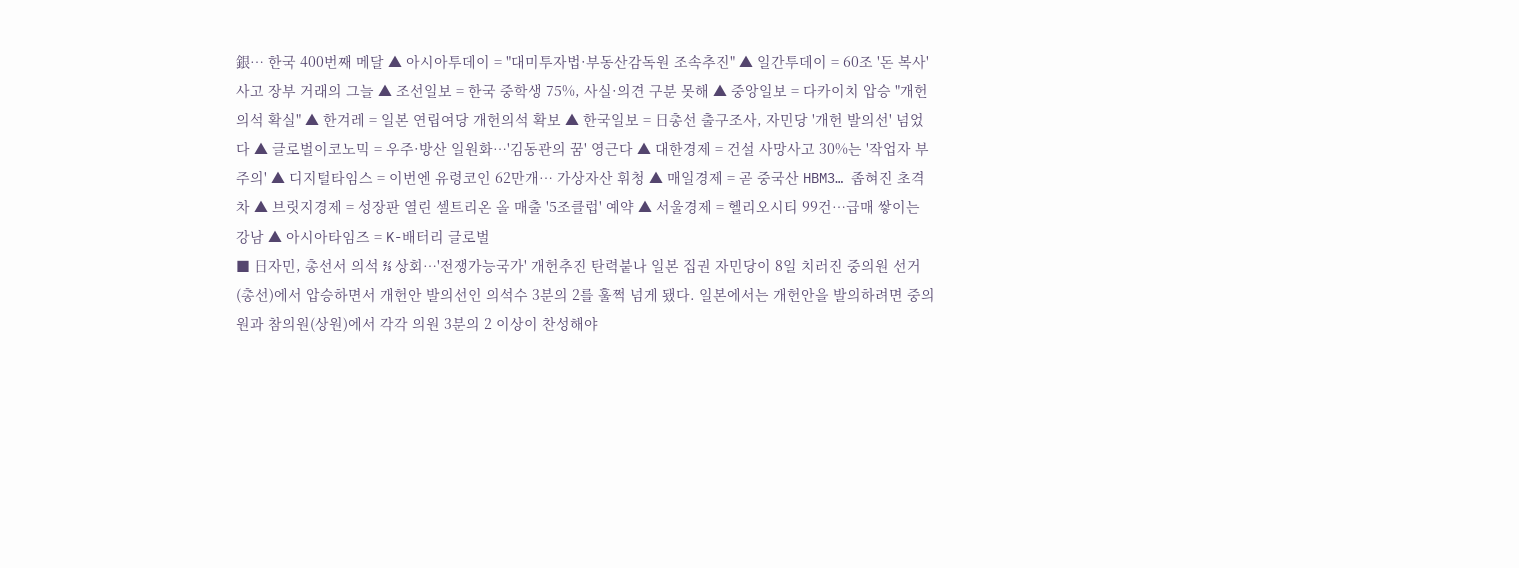銀… 한국 400번째 메달 ▲ 아시아투데이 = "대미투자법·부동산감독원 조속추진" ▲ 일간투데이 = 60조 '돈 복사' 사고 장부 거래의 그늘 ▲ 조선일보 = 한국 중학생 75%, 사실·의견 구분 못해 ▲ 중앙일보 = 다카이치 압승 "개헌의석 확실" ▲ 한겨레 = 일본 연립여당 개헌의석 확보 ▲ 한국일보 = 日총선 출구조사, 자민당 '개헌 발의선' 넘었다 ▲ 글로벌이코노믹 = 우주·방산 일원화…'김동관의 꿈' 영근다 ▲ 대한경제 = 건설 사망사고 30%는 '작업자 부주의' ▲ 디지털타임스 = 이번엔 유령코인 62만개… 가상자산 휘청 ▲ 매일경제 = 곧 중국산 HBM3… 좁혀진 초격차 ▲ 브릿지경제 = 성장판 열린 셀트리온 올 매출 '5조클럽' 예약 ▲ 서울경제 = 헬리오시티 99건…급매 쌓이는 강남 ▲ 아시아타임즈 = K-배터리 글로벌
■ 日자민, 총선서 의석 ⅔ 상회…'전쟁가능국가' 개헌추진 탄력붙나 일본 집권 자민당이 8일 치러진 중의원 선거(총선)에서 압승하면서 개헌안 발의선인 의석수 3분의 2를 훌쩍 넘게 됐다. 일본에서는 개헌안을 발의하려면 중의원과 참의원(상원)에서 각각 의원 3분의 2 이상이 찬성해야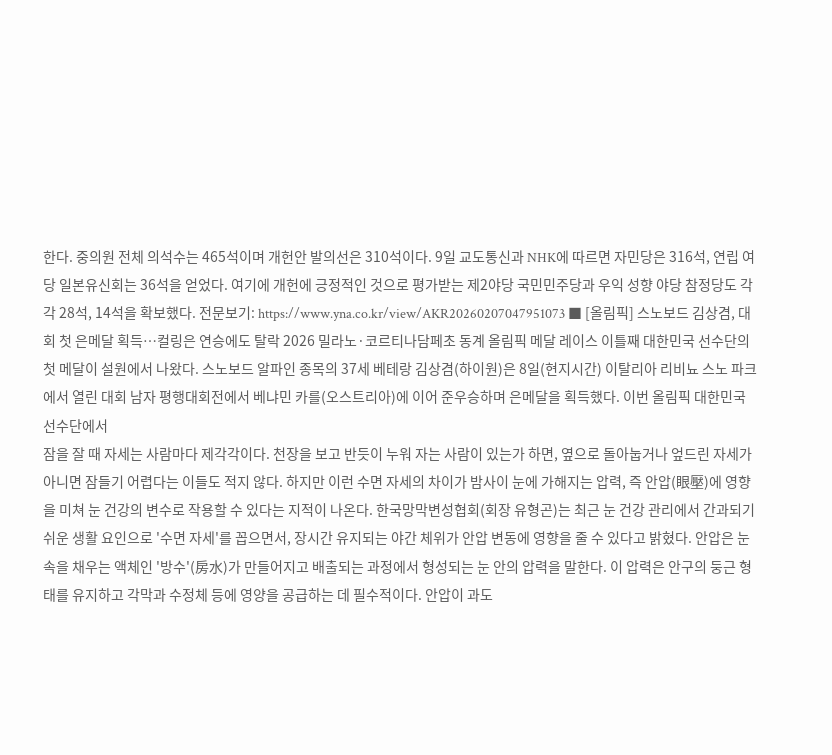한다. 중의원 전체 의석수는 465석이며 개헌안 발의선은 310석이다. 9일 교도통신과 NHK에 따르면 자민당은 316석, 연립 여당 일본유신회는 36석을 얻었다. 여기에 개헌에 긍정적인 것으로 평가받는 제2야당 국민민주당과 우익 성향 야당 참정당도 각각 28석, 14석을 확보했다. 전문보기: https://www.yna.co.kr/view/AKR20260207047951073 ■ [올림픽] 스노보드 김상겸, 대회 첫 은메달 획득…컬링은 연승에도 탈락 2026 밀라노·코르티나담페초 동계 올림픽 메달 레이스 이틀째 대한민국 선수단의 첫 메달이 설원에서 나왔다. 스노보드 알파인 종목의 37세 베테랑 김상겸(하이원)은 8일(현지시간) 이탈리아 리비뇨 스노 파크에서 열린 대회 남자 평행대회전에서 베냐민 카를(오스트리아)에 이어 준우승하며 은메달을 획득했다. 이번 올림픽 대한민국 선수단에서
잠을 잘 때 자세는 사람마다 제각각이다. 천장을 보고 반듯이 누워 자는 사람이 있는가 하면, 옆으로 돌아눕거나 엎드린 자세가 아니면 잠들기 어렵다는 이들도 적지 않다. 하지만 이런 수면 자세의 차이가 밤사이 눈에 가해지는 압력, 즉 안압(眼壓)에 영향을 미쳐 눈 건강의 변수로 작용할 수 있다는 지적이 나온다. 한국망막변성협회(회장 유형곤)는 최근 눈 건강 관리에서 간과되기 쉬운 생활 요인으로 '수면 자세'를 꼽으면서, 장시간 유지되는 야간 체위가 안압 변동에 영향을 줄 수 있다고 밝혔다. 안압은 눈 속을 채우는 액체인 '방수'(房水)가 만들어지고 배출되는 과정에서 형성되는 눈 안의 압력을 말한다. 이 압력은 안구의 둥근 형태를 유지하고 각막과 수정체 등에 영양을 공급하는 데 필수적이다. 안압이 과도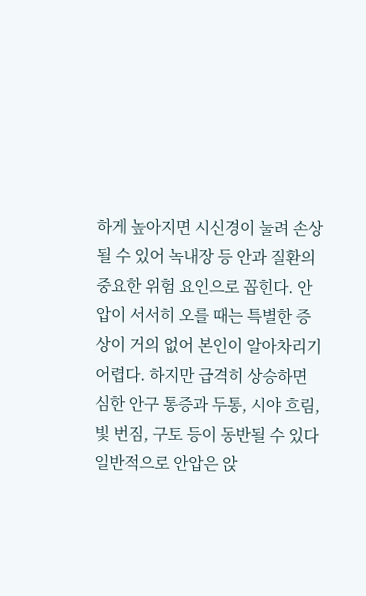하게 높아지면 시신경이 눌려 손상될 수 있어 녹내장 등 안과 질환의 중요한 위험 요인으로 꼽힌다. 안압이 서서히 오를 때는 특별한 증상이 거의 없어 본인이 알아차리기 어렵다. 하지만 급격히 상승하면 심한 안구 통증과 두통, 시야 흐림, 빛 번짐, 구토 등이 동반될 수 있다 일반적으로 안압은 앉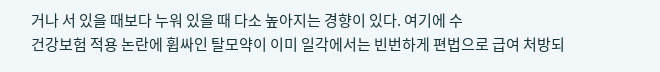거나 서 있을 때보다 누워 있을 때 다소 높아지는 경향이 있다. 여기에 수
건강보험 적용 논란에 휩싸인 탈모약이 이미 일각에서는 빈번하게 편법으로 급여 처방되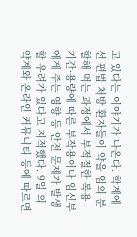고 있다는 이야기가 나온다. 학계에선 편법 처방 환자들이 약을 임의 분할해 먹는 과정에서 부적절한 복용 기간·용량에 따른 부작용이나 임신부에게 주는 영향 등 안전 문제가 발생할 우려가 있다고 지적했다. 9일 의약계와 온라인 커뮤니티 등에 따르면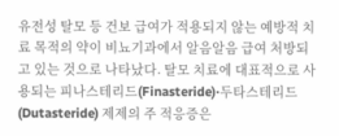유전성 탈모 등 건보 급여가 적용되지 않는 예방적 치료 목적의 약이 비뇨기과에서 알음알음 급여 처방되고 있는 것으로 나타났다. 탈모 치료에 대표적으로 사용되는 피나스테리드(Finasteride)·두타스테리드(Dutasteride) 제제의 주 적응증은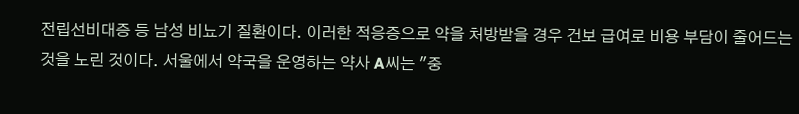전립선비대증 등 남성 비뇨기 질환이다. 이러한 적응증으로 약을 처방받을 경우 건보 급여로 비용 부담이 줄어드는 것을 노린 것이다. 서울에서 약국을 운영하는 약사 A씨는 "중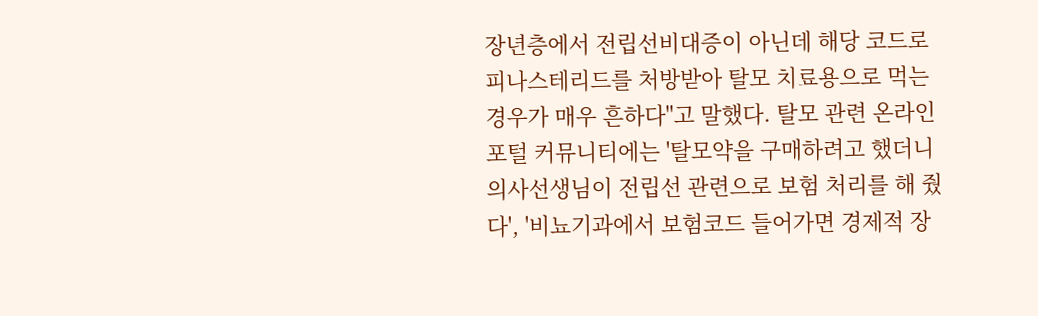장년층에서 전립선비대증이 아닌데 해당 코드로 피나스테리드를 처방받아 탈모 치료용으로 먹는 경우가 매우 흔하다"고 말했다. 탈모 관련 온라인 포털 커뮤니티에는 '탈모약을 구매하려고 했더니 의사선생님이 전립선 관련으로 보험 처리를 해 줬다', '비뇨기과에서 보험코드 들어가면 경제적 장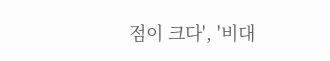점이 크다', '비대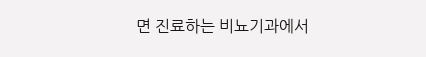면 진료하는 비뇨기과에서